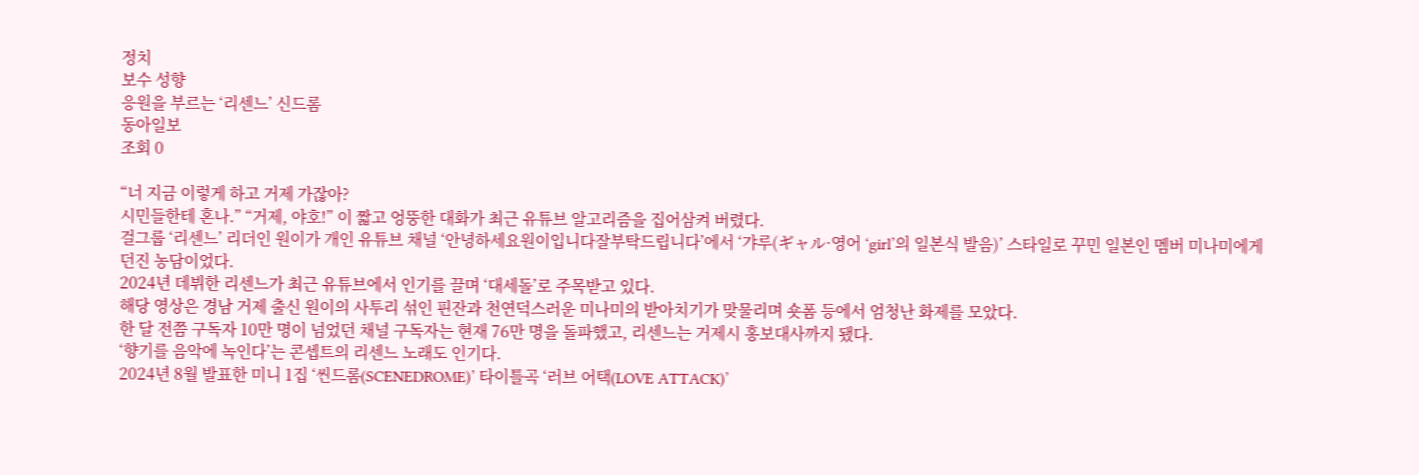정치
보수 성향
응원을 부르는 ‘리센느’ 신드롬
동아일보
조회 0

“너 지금 이렇게 하고 거제 가잖아?
시민들한테 혼나.” “거제, 야호!” 이 짧고 엉뚱한 대화가 최근 유튜브 알고리즘을 집어삼켜 버렸다.
걸그룹 ‘리센느’ 리더인 원이가 개인 유튜브 채널 ‘안녕하세요원이입니다잘부탁드립니다’에서 ‘갸루(ギャル·영어 ‘girl’의 일본식 발음)’ 스타일로 꾸민 일본인 멤버 미나미에게 던진 농담이었다.
2024년 데뷔한 리센느가 최근 유튜브에서 인기를 끌며 ‘대세돌’로 주목받고 있다.
해당 영상은 경남 거제 출신 원이의 사투리 섞인 핀잔과 천연덕스러운 미나미의 받아치기가 맞물리며 숏폼 등에서 엄청난 화제를 모았다.
한 달 전쯤 구독자 10만 명이 넘었던 채널 구독자는 현재 76만 명을 돌파했고, 리센느는 거제시 홍보대사까지 됐다.
‘향기를 음악에 녹인다’는 콘셉트의 리센느 노래도 인기다.
2024년 8월 발표한 미니 1집 ‘씬드롬(SCENEDROME)’ 타이틀곡 ‘러브 어택(LOVE ATTACK)’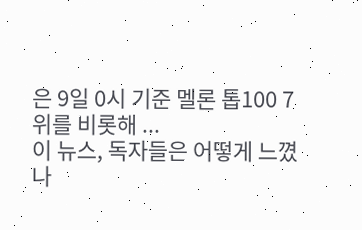은 9일 0시 기준 멜론 톱100 7위를 비롯해 ...
이 뉴스, 독자들은 어떻게 느꼈나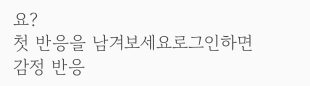요?
첫 반응을 남겨보세요로그인하면 감정 반응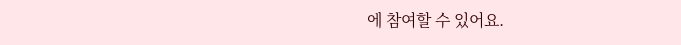에 참여할 수 있어요.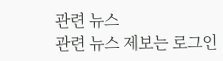관련 뉴스
관련 뉴스 제보는 로그인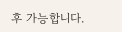후 가능합니다.